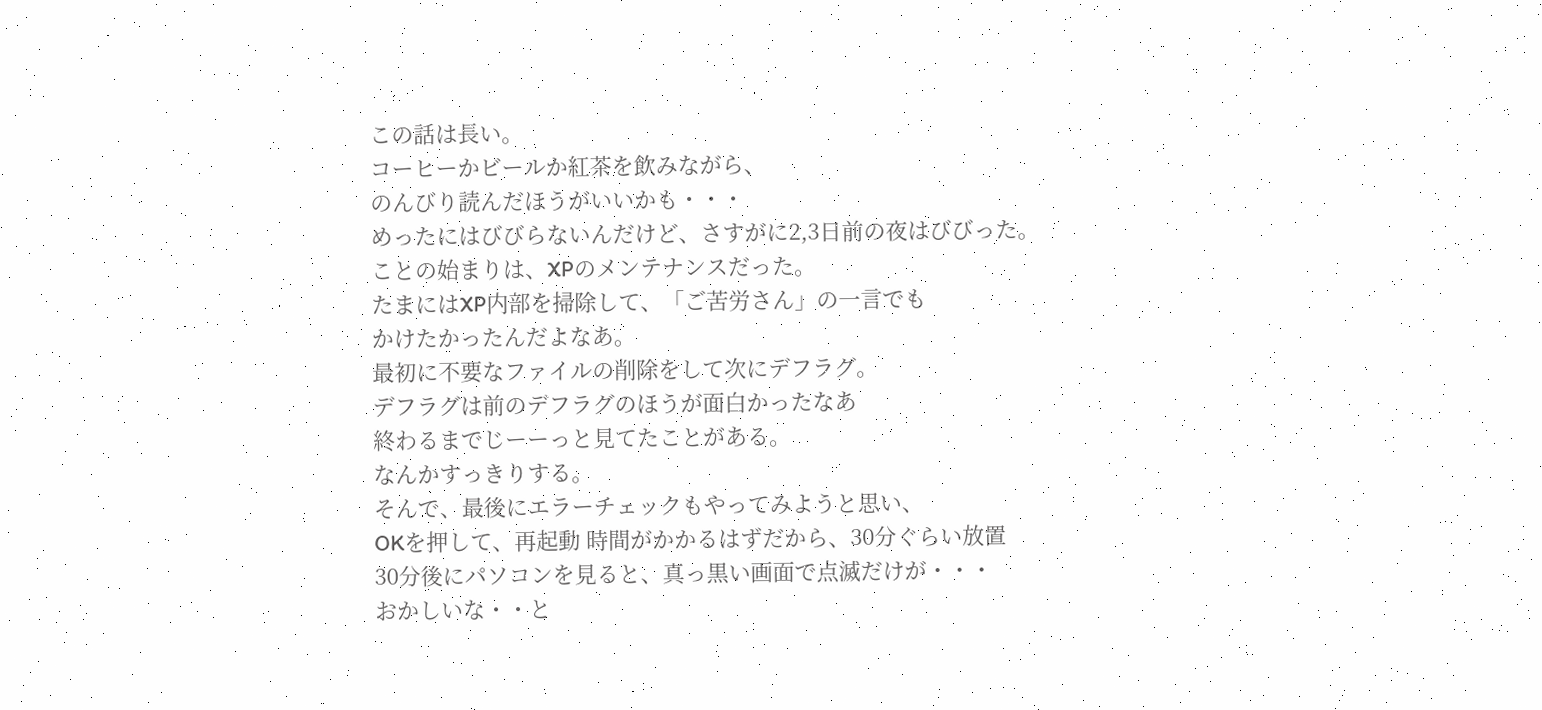この話は長い。
コーヒーかビールか紅茶を飲みながら、
のんびり読んだほうがいいかも・・・
めったにはびびらないんだけど、さすがに2,3日前の夜はびびった。
ことの始まりは、XPのメンテナンスだった。
たまにはXP内部を掃除して、「ご苦労さん」の一言でも
かけたかったんだよなあ。
最初に不要なファイルの削除をして次にデフラグ。
デフラグは前のデフラグのほうが面白かったなあ
終わるまでじーーっと見てたことがある。
なんかすっきりする。
そんで、最後にエラーチェックもやってみようと思い、
OKを押して、再起動 時間がかかるはずだから、30分ぐらい放置
30分後にパソコンを見ると、真っ黒い画面で点滅だけが・・・
おかしいな・・と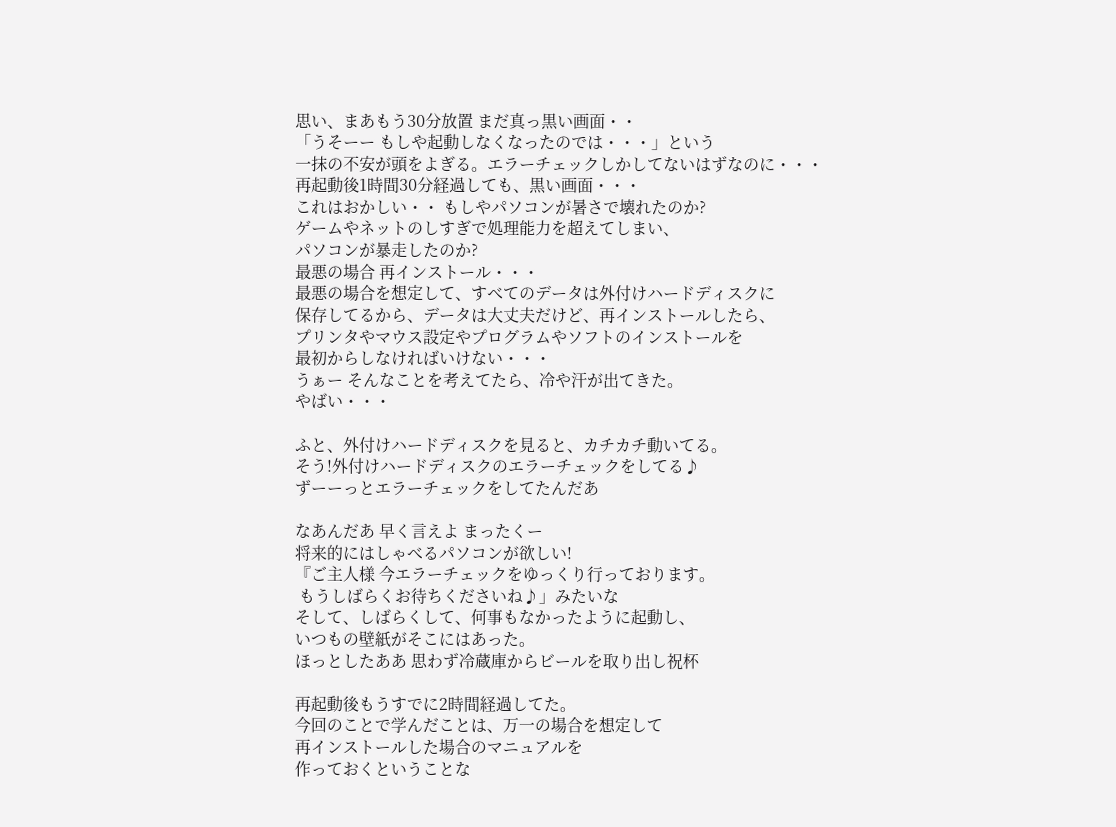思い、まあもう30分放置 まだ真っ黒い画面・・
「うそーー もしや起動しなくなったのでは・・・」という
一抹の不安が頭をよぎる。エラーチェックしかしてないはずなのに・・・
再起動後1時間30分経過しても、黒い画面・・・
これはおかしい・・ もしやパソコンが暑さで壊れたのか?
ゲームやネットのしすぎで処理能力を超えてしまい、
パソコンが暴走したのか?
最悪の場合 再インストール・・・
最悪の場合を想定して、すべてのデータは外付けハードディスクに
保存してるから、データは大丈夫だけど、再インストールしたら、
プリンタやマウス設定やプログラムやソフトのインストールを
最初からしなければいけない・・・
うぁー そんなことを考えてたら、冷や汗が出てきた。
やばい・・・

ふと、外付けハードディスクを見ると、カチカチ動いてる。
そう!外付けハードディスクのエラーチェックをしてる♪
ずーーっとエラーチェックをしてたんだあ

なあんだあ 早く言えよ まったくー
将来的にはしゃべるパソコンが欲しい!
『ご主人様 今エラーチェックをゆっくり行っております。
 もうしばらくお待ちくださいね♪」みたいな
そして、しばらくして、何事もなかったように起動し、
いつもの壁紙がそこにはあった。
ほっとしたああ 思わず冷蔵庫からビールを取り出し祝杯

再起動後もうすでに2時間経過してた。
今回のことで学んだことは、万一の場合を想定して
再インストールした場合のマニュアルを
作っておくということな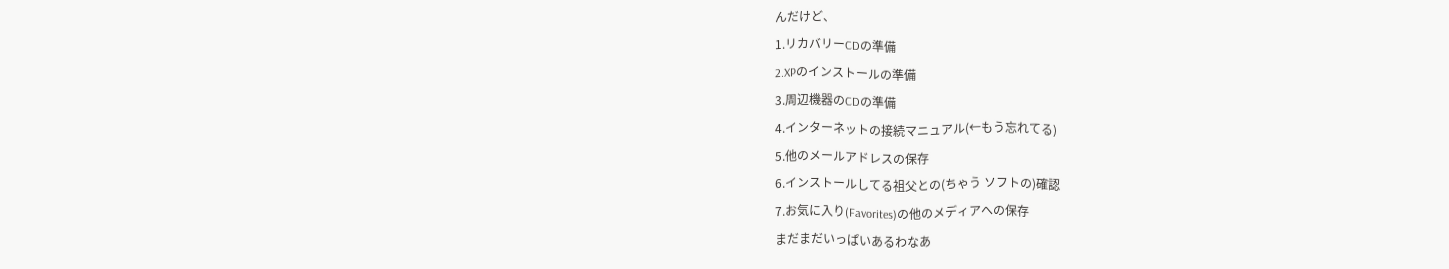んだけど、
1.リカバリーCDの準備
2.XPのインストールの準備
3.周辺機器のCDの準備
4.インターネットの接続マニュアル(←もう忘れてる)
5.他のメールアドレスの保存
6.インストールしてる祖父との(ちゃう ソフトの)確認
7.お気に入り(Favorites)の他のメディアへの保存
まだまだいっぱいあるわなあ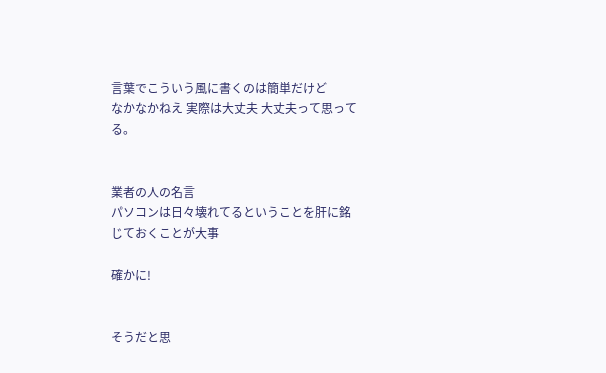言葉でこういう風に書くのは簡単だけど
なかなかねえ 実際は大丈夫 大丈夫って思ってる。


業者の人の名言
パソコンは日々壊れてるということを肝に銘じておくことが大事

確かに!


そうだと思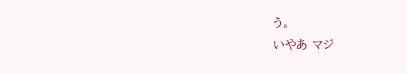う。
いやあ マジ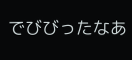でびびったなあ